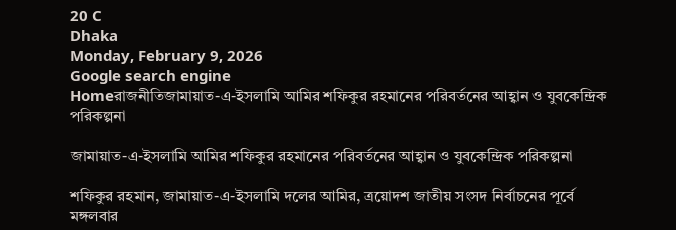20 C
Dhaka
Monday, February 9, 2026
Google search engine
Homeরাজনীতিজামায়াত-এ-ইসলামি আমির শফিকুর রহমানের পরিবর্তনের আহ্বান ও যুবকেন্দ্রিক পরিকল্পনা

জামায়াত-এ-ইসলামি আমির শফিকুর রহমানের পরিবর্তনের আহ্বান ও যুবকেন্দ্রিক পরিকল্পনা

শফিকুর রহমান, জামায়াত-এ-ইসলামি দলের আমির, ত্রয়োদশ জাতীয় সংসদ নির্বাচনের পূর্বে মঙ্গলবার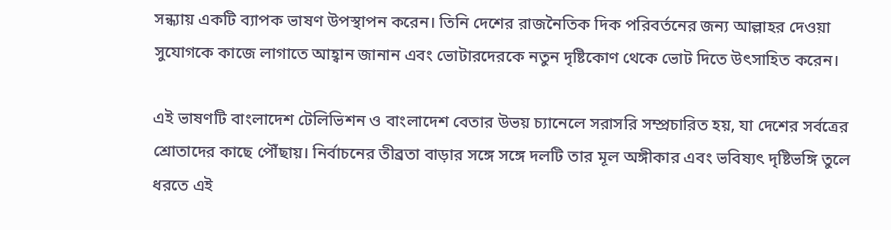সন্ধ্যায় একটি ব্যাপক ভাষণ উপস্থাপন করেন। তিনি দেশের রাজনৈতিক দিক পরিবর্তনের জন্য আল্লাহর দেওয়া সুযোগকে কাজে লাগাতে আহ্বান জানান এবং ভোটারদেরকে নতুন দৃষ্টিকোণ থেকে ভোট দিতে উৎসাহিত করেন।

এই ভাষণটি বাংলাদেশ টেলিভিশন ও বাংলাদেশ বেতার উভয় চ্যানেলে সরাসরি সম্প্রচারিত হয়, যা দেশের সর্বত্রের শ্রোতাদের কাছে পৌঁছায়। নির্বাচনের তীব্রতা বাড়ার সঙ্গে সঙ্গে দলটি তার মূল অঙ্গীকার এবং ভবিষ্যৎ দৃষ্টিভঙ্গি তুলে ধরতে এই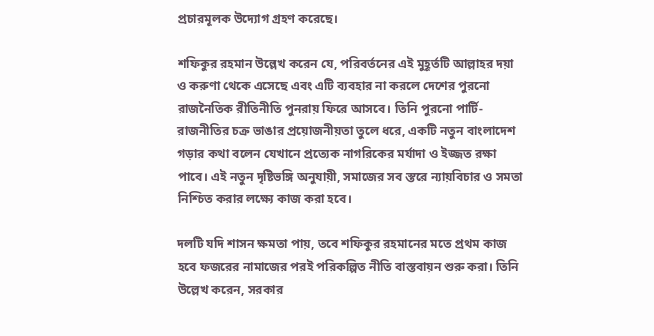প্রচারমূলক উদ্যোগ গ্রহণ করেছে।

শফিকুর রহমান উল্লেখ করেন যে, পরিবর্তনের এই মুহূর্তটি আল্লাহর দয়া ও করুণা থেকে এসেছে এবং এটি ব্যবহার না করলে দেশের পুরনো রাজনৈতিক রীতিনীতি পুনরায় ফিরে আসবে। তিনি পুরনো পার্টি-রাজনীতির চক্র ভাঙার প্রয়োজনীয়তা তুলে ধরে, একটি নতুন বাংলাদেশ গড়ার কথা বলেন যেখানে প্রত্যেক নাগরিকের মর্যাদা ও ইজ্জত রক্ষা পাবে। এই নতুন দৃষ্টিভঙ্গি অনুযায়ী, সমাজের সব স্তরে ন্যায়বিচার ও সমতা নিশ্চিত করার লক্ষ্যে কাজ করা হবে।

দলটি যদি শাসন ক্ষমতা পায়, তবে শফিকুর রহমানের মতে প্রথম কাজ হবে ফজরের নামাজের পরই পরিকল্পিত নীতি বাস্তবায়ন শুরু করা। তিনি উল্লেখ করেন, সরকার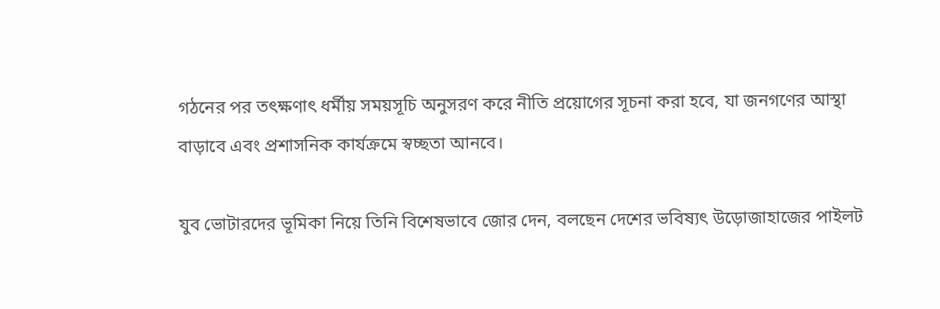গঠনের পর তৎক্ষণাৎ ধর্মীয় সময়সূচি অনুসরণ করে নীতি প্রয়োগের সূচনা করা হবে, যা জনগণের আস্থা বাড়াবে এবং প্রশাসনিক কার্যক্রমে স্বচ্ছতা আনবে।

যুব ভোটারদের ভূমিকা নিয়ে তিনি বিশেষভাবে জোর দেন, বলছেন দেশের ভবিষ্যৎ উড়োজাহাজের পাইলট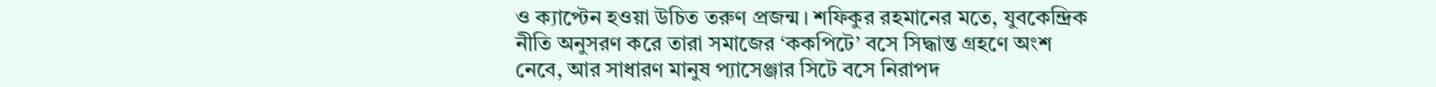ও ক্যাপ্টেন হওয়া উচিত তরুণ প্রজন্ম। শফিকুর রহমানের মতে, যুবকেন্দ্রিক নীতি অনুসরণ করে তারা সমাজের ‘ককপিটে’ বসে সিদ্ধান্ত গ্রহণে অংশ নেবে, আর সাধারণ মানুষ প্যাসেঞ্জার সিটে বসে নিরাপদ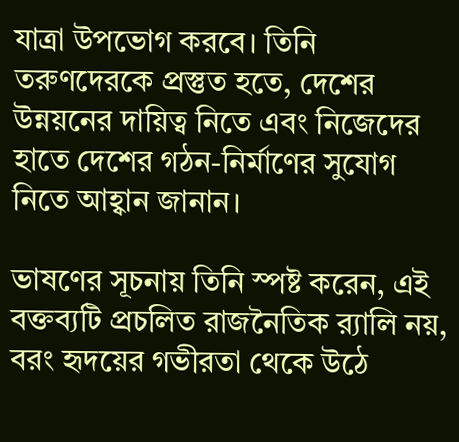যাত্রা উপভোগ করবে। তিনি তরুণদেরকে প্রস্তুত হতে, দেশের উন্নয়নের দায়িত্ব নিতে এবং নিজেদের হাতে দেশের গঠন-নির্মাণের সুযোগ নিতে আহ্বান জানান।

ভাষণের সূচনায় তিনি স্পষ্ট করেন, এই বক্তব্যটি প্রচলিত রাজনৈতিক র‍্যালি নয়, বরং হৃদয়ের গভীরতা থেকে উঠে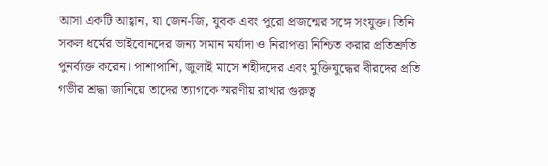আসা একটি আহ্বান, যা জেন-জি, যুবক এবং পুরো প্রজন্মের সঙ্গে সংযুক্ত। তিনি সকল ধর্মের ভাইবোনদের জন্য সমান মর্যাদা ও নিরাপত্তা নিশ্চিত করার প্রতিশ্রুতি পুনর্ব্যক্ত করেন। পাশাপাশি, জুলাই মাসে শহীদদের এবং মুক্তিযুদ্ধের বীরদের প্রতি গভীর শ্রদ্ধা জানিয়ে তাদের ত্যাগকে স্মরণীয় রাখার গুরুত্ব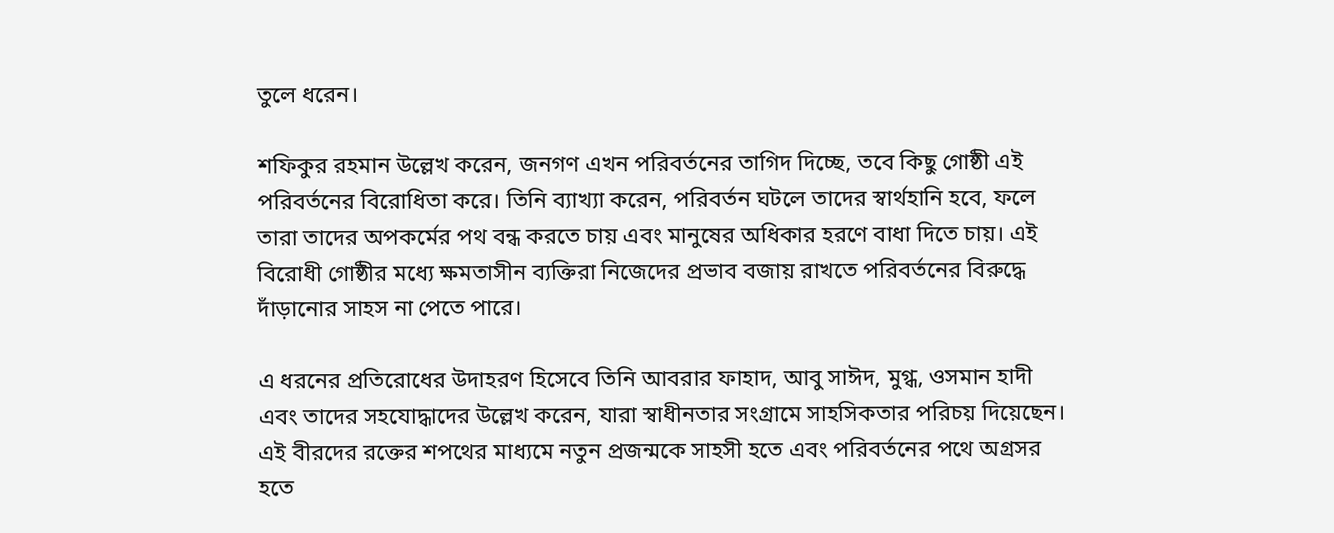তুলে ধরেন।

শফিকুর রহমান উল্লেখ করেন, জনগণ এখন পরিবর্তনের তাগিদ দিচ্ছে, তবে কিছু গোষ্ঠী এই পরিবর্তনের বিরোধিতা করে। তিনি ব্যাখ্যা করেন, পরিবর্তন ঘটলে তাদের স্বার্থহানি হবে, ফলে তারা তাদের অপকর্মের পথ বন্ধ করতে চায় এবং মানুষের অধিকার হরণে বাধা দিতে চায়। এই বিরোধী গোষ্ঠীর মধ্যে ক্ষমতাসীন ব্যক্তিরা নিজেদের প্রভাব বজায় রাখতে পরিবর্তনের বিরুদ্ধে দাঁড়ানোর সাহস না পেতে পারে।

এ ধরনের প্রতিরোধের উদাহরণ হিসেবে তিনি আবরার ফাহাদ, আবু সাঈদ, মুগ্ধ, ওসমান হাদী এবং তাদের সহযোদ্ধাদের উল্লেখ করেন, যারা স্বাধীনতার সংগ্রামে সাহসিকতার পরিচয় দিয়েছেন। এই বীরদের রক্তের শপথের মাধ্যমে নতুন প্রজন্মকে সাহসী হতে এবং পরিবর্তনের পথে অগ্রসর হতে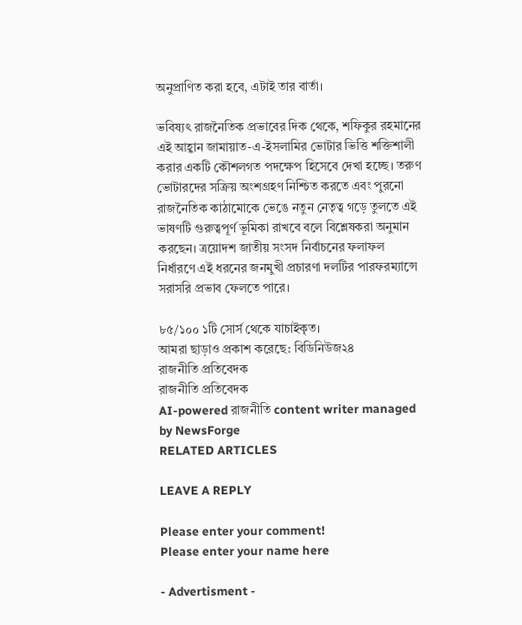অনুপ্রাণিত করা হবে, এটাই তার বার্তা।

ভবিষ্যৎ রাজনৈতিক প্রভাবের দিক থেকে, শফিকুর রহমানের এই আহ্বান জামায়াত-এ-ইসলামির ভোটার ভিত্তি শক্তিশালী করার একটি কৌশলগত পদক্ষেপ হিসেবে দেখা হচ্ছে। তরুণ ভোটারদের সক্রিয় অংশগ্রহণ নিশ্চিত করতে এবং পুরনো রাজনৈতিক কাঠামোকে ভেঙে নতুন নেতৃত্ব গড়ে তুলতে এই ভাষণটি গুরুত্বপূর্ণ ভূমিকা রাখবে বলে বিশ্লেষকরা অনুমান করছেন। ত্রয়োদশ জাতীয় সংসদ নির্বাচনের ফলাফল নির্ধারণে এই ধরনের জনমুখী প্রচারণা দলটির পারফরম্যান্সে সরাসরি প্রভাব ফেলতে পারে।

৮৫/১০০ ১টি সোর্স থেকে যাচাইকৃত।
আমরা ছাড়াও প্রকাশ করেছে: বিডিনিউজ২৪
রাজনীতি প্রতিবেদক
রাজনীতি প্রতিবেদক
AI-powered রাজনীতি content writer managed by NewsForge
RELATED ARTICLES

LEAVE A REPLY

Please enter your comment!
Please enter your name here

- Advertisment -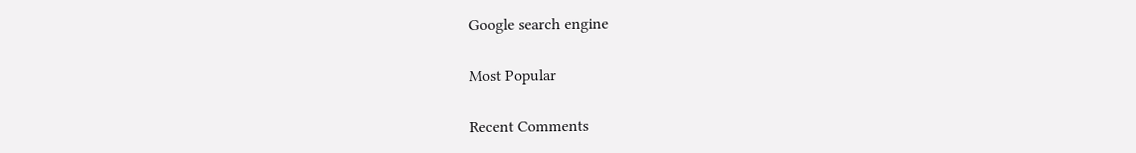Google search engine

Most Popular

Recent Comments